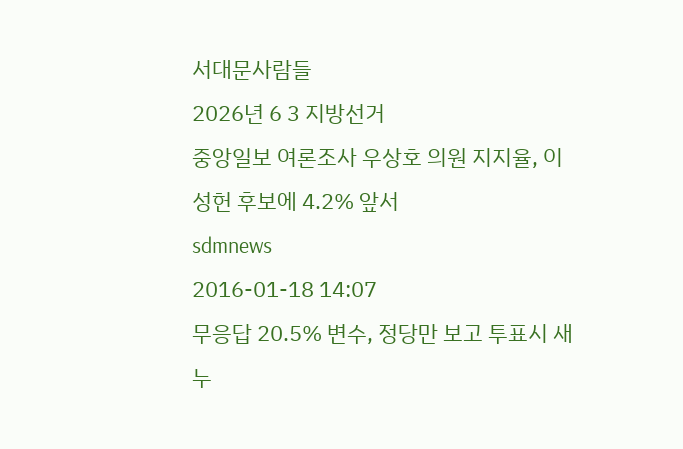서대문사람들
2026년 6 3 지방선거
중앙일보 여론조사 우상호 의원 지지율, 이성헌 후보에 4.2% 앞서
sdmnews
2016-01-18 14:07
무응답 20.5% 변수, 정당만 보고 투표시 새누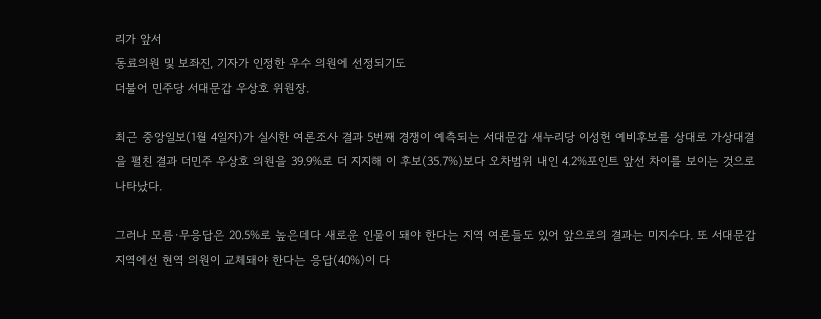리가 앞서
동료의원 및 보좌진, 기자가 인정한 우수 의원에 선정되기도
더불어 민주당 서대문갑 우상호 위원장.

최근 중앙일보(1월 4일자)가 실시한 여론조사 결과 5번째 경쟁이 예측되는 서대문갑 새누리당 이성헌 예비후보를 상대로 가상대결을 펼친 결과 더민주 우상호 의원을 39.9%로 더 지지해 이 후보(35.7%)보다 오차범위 내인 4.2%포인트 앞선 차이를 보이는 것으로 나타났다.

그러나 모름·무응답은 20.5%로 높은데다 새로운 인물이 돼야 한다는 지역 여론들도 있어 앞으로의 결과는 미지수다. 또 서대문갑 지역에선 현역 의원이 교체돼야 한다는 응답(40%)이 다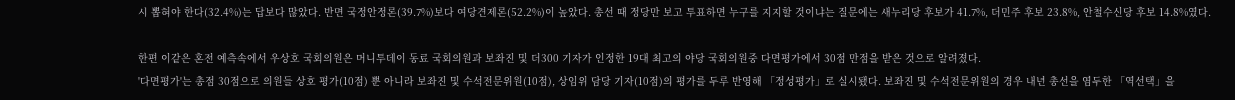시 뽑혀야 한다(32.4%)는 답보다 많았다. 반면 국정안정론(39.7%)보다 여당견제론(52.2%)이 높았다. 총선 때 정당만 보고 투표하면 누구를 지지할 것이냐는 질문에는 새누리당 후보가 41.7%, 더민주 후보 23.8%, 안철수신당 후보 14.8%였다.

한편 이같은 혼전 예측속에서 우상호 국회의원은 머니투데이 동료 국회의원과 보좌진 및 더300 기자가 인정한 19대 최고의 야당 국회의원중 다면평가에서 30점 만점을 받은 것으로 알려졌다.
'다면평가'는 총점 30점으로 의원들 상호 평가(10점) 뿐 아니라 보좌진 및 수석전문위원(10점), 상임위 담당 기자(10점)의 평가를 두루 반영해 「정성평가」로 실시됐다. 보좌진 및 수석전문위원의 경우 내년 총선을 염두한 「역선택」을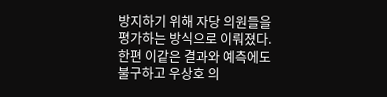방지하기 위해 자당 의원들을 평가하는 방식으로 이뤄졌다.
한편 이같은 결과와 예측에도 불구하고 우상호 의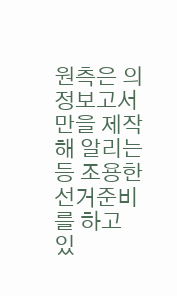원측은 의정보고서만을 제작해 알리는 등 조용한 선거준비를 하고 있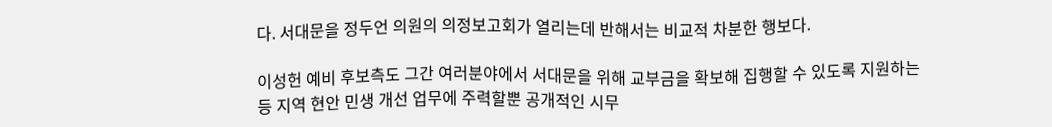다. 서대문을 정두언 의원의 의정보고회가 열리는데 반해서는 비교적 차분한 행보다.

이성헌 예비 후보측도 그간 여러분야에서 서대문을 위해 교부금을 확보해 집행할 수 있도록 지원하는 등 지역 현안 민생 개선 업무에 주력할뿐 공개적인 시무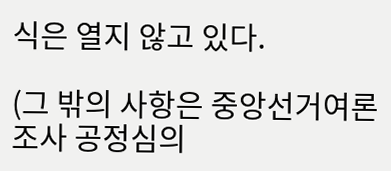식은 열지 않고 있다.

(그 밖의 사항은 중앙선거여론조사 공정심의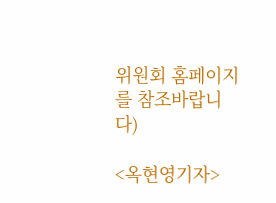위원회 홈페이지를 참조바랍니다)

<옥현영기자>